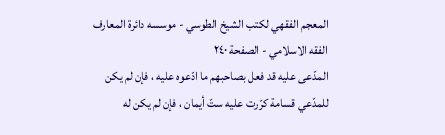المعجم الفقهي لکتب الشيخ الطوسي - موسسه دائرة المعارف الفقه الاسلامي - الصفحة ٢٤٠
المدّعى عليه قد فعل بصاحبهم ما ادّعوه عليه ، فإن لم يكن للمدّعي قسامة كرّرت عليه ستّ أيمان ، فإن لم يكن له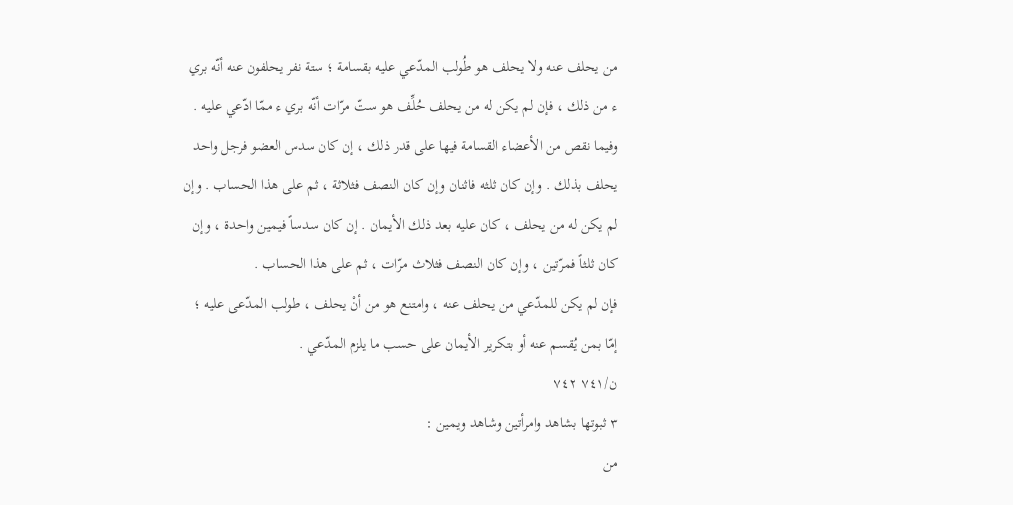من يحلف عنه ولا يحلف هو طُولب المدّعي عليه بقسامة ؛ ستة نفر يحلفون عنه أنّه بري ء من ذلك ، فإن لم يكن له من يحلف حُلِّف هو ستّ مرّات أنّه بري ء ممّا ادّعي عليه .
وفيما نقص من الأعضاء القسامة فيها على قدر ذلك ، إن كان سدس العضو فرجل واحد يحلف بذلك . وإن كان ثلثه فاثنان وإن كان النصف فثلاثة ، ثم على هذا الحساب . وإن لم يكن له من يحلف ، كان عليه بعد ذلك الأيمان . إن كان سدساً فيمين واحدة ، وإن كان ثلثاً فمرّتين ، وإن كان النصف فثلاث مرّات ، ثم على هذا الحساب .
فإن لم يكن للمدّعي من يحلف عنه ، وامتنع هو من أنْ يحلف ، طولب المدّعى عليه ؛ إمّا بمن يُقسم عنه أو بتكرير الأيمان على حسب ما يلزم المدّعي .
ن/٧٤١ ٧٤٢
٣ ثبوتها بشاهد وامرأتين وشاهد ويمين :
من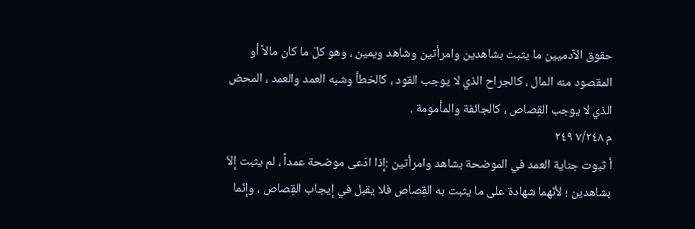حقوق الآدميين ما يثبت بشاهدين وامرأتين وشاهد ويمين ، وهو كلّ ما كان مالاً أو المقصود منه المال ، كالجراح الذي لا يوجب القود ، كالخطأ وشبه العمد والعمد ، المحض الذي لا يوجب القِصاص ، كالجائفة والمأمومة .
م ٧/٢٤٨ ٢٤٩
أ ثبوت جناية العمد في الموضحة بشاهد وامرأتين :إذا ادّعى موضحة عمداً ، لم يثبت إلاّ بشاهدين ؛ لأنّهما شهادة على ما يثبت به القِصاص فلا يقبل في إيجاب القِصاص ، وإنّما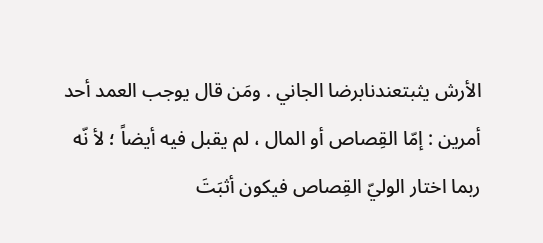الأرش يثبتعندنابرضا الجاني . ومَن قال يوجب العمد أحد أمرين : إمّا القِصاص أو المال ، لم يقبل فيه أيضاً ؛ لأ نّه ربما اختار الوليّ القِصاص فيكون أثبَتَ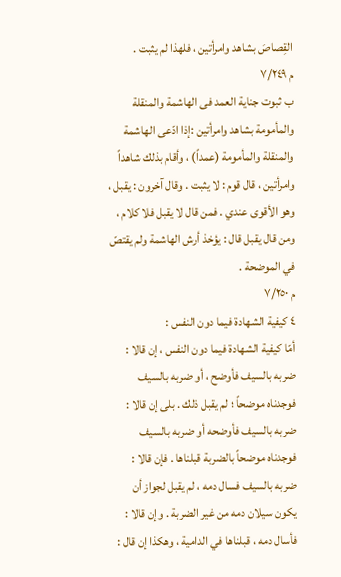القِصاصَ بشاهد وامرأتين ، فلهذا لم يثبت .
م ٧/٢٤٩
ب ثبوت جناية العمد فى الهاشمة والمنقلة والمأمومة بشاهد وامرأتين :إذا ادّعى الهاشمة والمنقلة والمأمومة (عمداً) ، وأقام بذلك شاهداً وامرأتين ، قال قوم : لا يثبت . وقال آخرون : يقبل ، وهو الأقوى عندي . فمن قال لا يقبل فلا كلام ، ومن قال يقبل قال : يؤخذ أرش الهاشمة ولم يقتصّ في الموضحة .
م ٧/٢٥٠
٤ كيفية الشهادة فيما دون النفس :
أمّا كيفية الشهادة فيما دون النفس ، إن قالا : ضربه بالسيف فأوضح ، أو ضربه بالسيف فوجدناه موضحاً ؛ لم يقبل ذلك . بلى إن قالا : ضربه بالسيف فأوضحه أو ضربه بالسيف فوجدناه موضحاً بالضربة قبلناها . فإن قالا : ضربه بالسيف فسال دمه ، لم يقبل لجواز أن يكون سيلان دمه من غير الضربة . وإن قالا : فأسال دمه ، قبلناها في الدامية ، وهكذا إن قال :